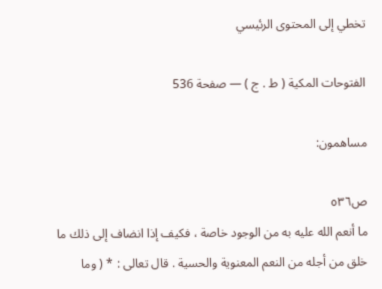تخطي إلى المحتوى الرئيسي

الفتوحات المكية ( ط . ج ) — صفحة 536

مساهمون:

ص٥٣٦
ما أنعم الله عليه به من الوجود خاصة ، فكيف إذا انضاف إلى ذلك ما خلق من أجله من النعم المعنوية والحسية . قال تعالى : * ( وما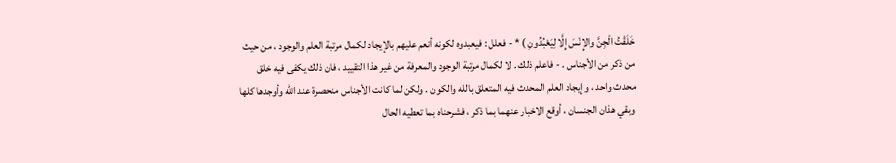خَلَقْتُ الْجِنَّ والإِنْسَ إِلَّا لِيَعْبُدُونِ ) * - فعلل : فيعبدوه لكونه أنعم عليهم بالإيجاد لكمال مرتبة العلم والوجود ، من حيث من ذكر من الأجناس . - فاعلم ذلك . لا لكمال مرتبة الوجود والمعرفة من غير هذا التقييد ، فان ذلك يكفى فيه خلق محدث واحد ، وإيجاد العلم المحدث فيه المتعلق بالله والكون . ولكن لما كانت الأجناس منحصرة عند الله وأوجدها كلها وبقي هذان الجنسان ، أوقع الاخبار عنهما بما ذكر ، فشرحناه بما تعطيه الحال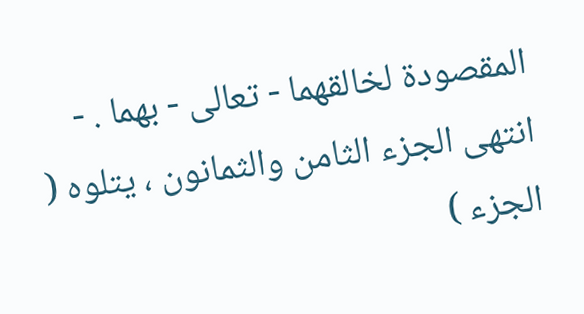المقصودة لخالقهما - تعالى - بهما . - انتهى الجزء الثامن والثمانون ، يتلوه ( الجزء )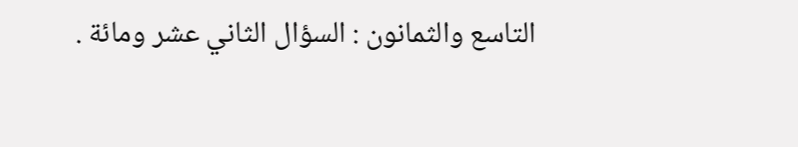التاسع والثمانون : السؤال الثاني عشر ومائة .